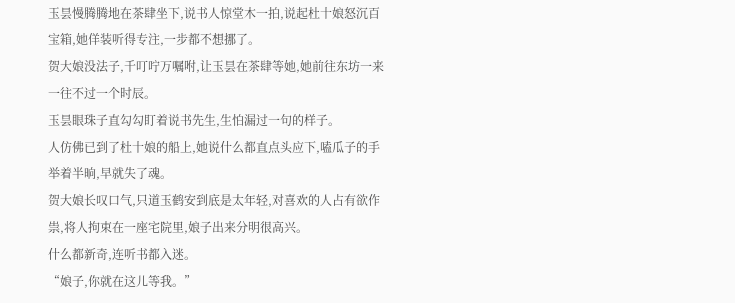玉昙慢腾腾地在茶肆坐下,说书人惊堂木一拍,说起杜十娘怒沉百宝箱,她佯装听得专注,一步都不想挪了。
贺大娘没法子,千叮咛万嘱咐,让玉昙在茶肆等她,她前往东坊一来一往不过一个时辰。
玉昙眼珠子直勾勾盯着说书先生,生怕漏过一句的样子。
人仿佛已到了杜十娘的船上,她说什么都直点头应下,嗑瓜子的手举着半晌,早就失了魂。
贺大娘长叹口气,只道玉鹤安到底是太年轻,对喜欢的人占有欲作祟,将人拘束在一座宅院里,娘子出来分明很高兴。
什么都新奇,连听书都入迷。
“娘子,你就在这儿等我。”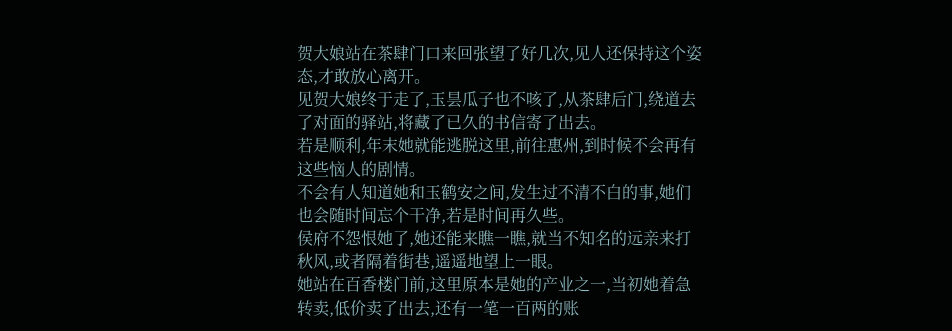贺大娘站在茶肆门口来回张望了好几次,见人还保持这个姿态,才敢放心离开。
见贺大娘终于走了,玉昙瓜子也不咳了,从茶肆后门,绕道去了对面的驿站,将藏了已久的书信寄了出去。
若是顺利,年末她就能逃脱这里,前往惠州,到时候不会再有这些恼人的剧情。
不会有人知道她和玉鹤安之间,发生过不清不白的事,她们也会随时间忘个干净,若是时间再久些。
侯府不怨恨她了,她还能来瞧一瞧,就当不知名的远亲来打秋风,或者隔着街巷,遥遥地望上一眼。
她站在百香楼门前,这里原本是她的产业之一,当初她着急转卖,低价卖了出去,还有一笔一百两的账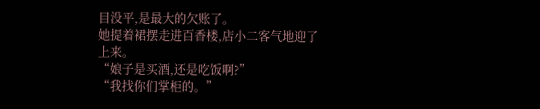目没平,是最大的欠账了。
她提着裙摆走进百香楼,店小二客气地迎了上来。
“娘子是买酒,还是吃饭啊?”
“我找你们掌柜的。”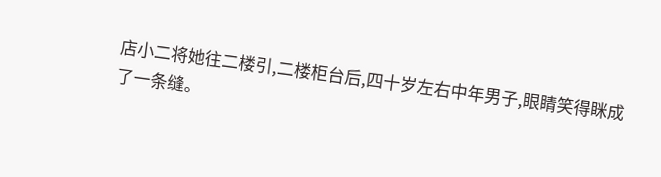店小二将她往二楼引,二楼柜台后,四十岁左右中年男子,眼睛笑得眯成了一条缝。